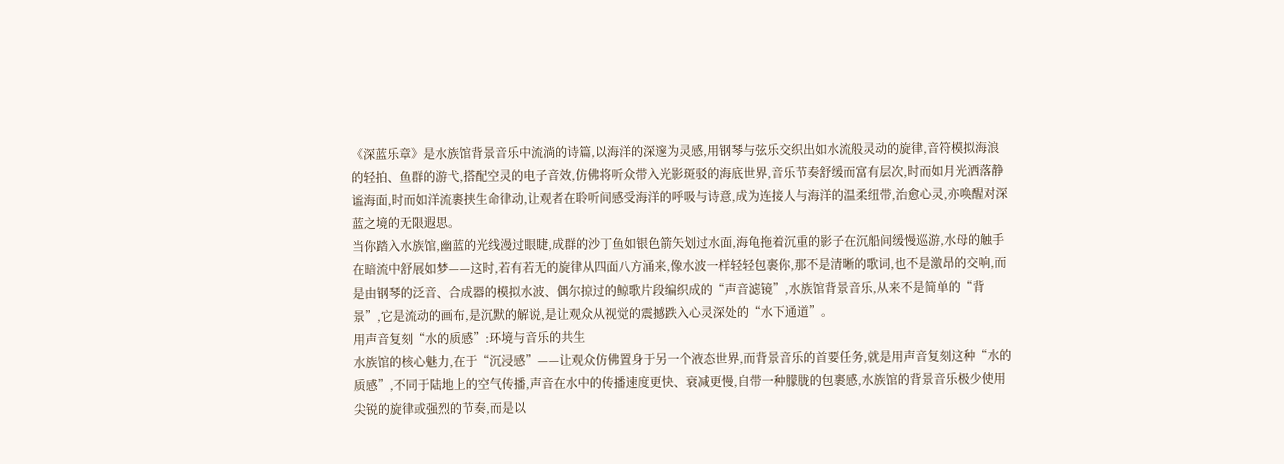《深蓝乐章》是水族馆背景音乐中流淌的诗篇,以海洋的深邃为灵感,用钢琴与弦乐交织出如水流般灵动的旋律,音符模拟海浪的轻拍、鱼群的游弋,搭配空灵的电子音效,仿佛将听众带入光影斑驳的海底世界,音乐节奏舒缓而富有层次,时而如月光洒落静谧海面,时而如洋流裹挟生命律动,让观者在聆听间感受海洋的呼吸与诗意,成为连接人与海洋的温柔纽带,治愈心灵,亦唤醒对深蓝之境的无限遐思。
当你踏入水族馆,幽蓝的光线漫过眼睫,成群的沙丁鱼如银色箭矢划过水面,海龟拖着沉重的影子在沉船间缓慢巡游,水母的触手在暗流中舒展如梦——这时,若有若无的旋律从四面八方涌来,像水波一样轻轻包裹你,那不是清晰的歌词,也不是激昂的交响,而是由钢琴的泛音、合成器的模拟水波、偶尔掠过的鲸歌片段编织成的“声音滤镜”,水族馆背景音乐,从来不是简单的“背景”,它是流动的画布,是沉默的解说,是让观众从视觉的震撼跌入心灵深处的“水下通道”。
用声音复刻“水的质感”:环境与音乐的共生
水族馆的核心魅力,在于“沉浸感”——让观众仿佛置身于另一个液态世界,而背景音乐的首要任务,就是用声音复刻这种“水的质感”,不同于陆地上的空气传播,声音在水中的传播速度更快、衰减更慢,自带一种朦胧的包裹感,水族馆的背景音乐极少使用尖锐的旋律或强烈的节奏,而是以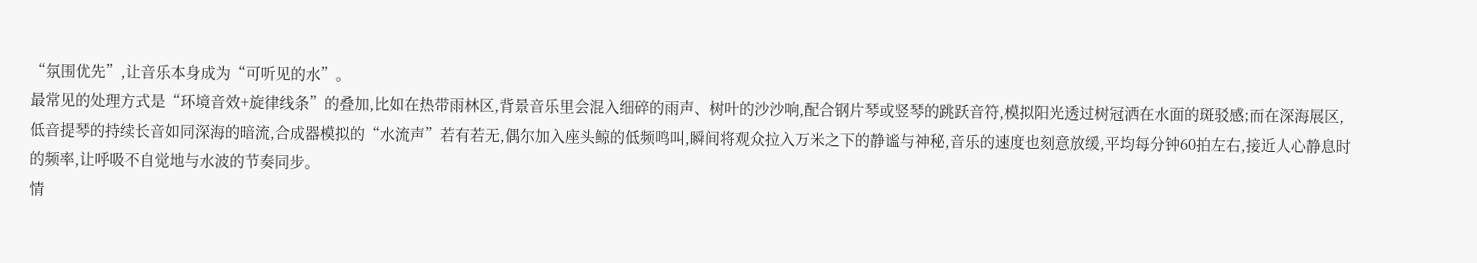“氛围优先”,让音乐本身成为“可听见的水”。
最常见的处理方式是“环境音效+旋律线条”的叠加,比如在热带雨林区,背景音乐里会混入细碎的雨声、树叶的沙沙响,配合钢片琴或竖琴的跳跃音符,模拟阳光透过树冠洒在水面的斑驳感;而在深海展区,低音提琴的持续长音如同深海的暗流,合成器模拟的“水流声”若有若无,偶尔加入座头鲸的低频鸣叫,瞬间将观众拉入万米之下的静谧与神秘,音乐的速度也刻意放缓,平均每分钟60拍左右,接近人心静息时的频率,让呼吸不自觉地与水波的节奏同步。
情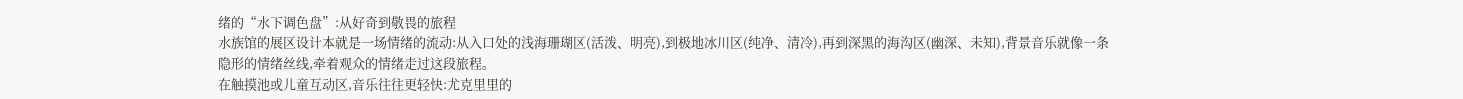绪的“水下调色盘”:从好奇到敬畏的旅程
水族馆的展区设计本就是一场情绪的流动:从入口处的浅海珊瑚区(活泼、明亮),到极地冰川区(纯净、清冷),再到深黑的海沟区(幽深、未知),背景音乐就像一条隐形的情绪丝线,牵着观众的情绪走过这段旅程。
在触摸池或儿童互动区,音乐往往更轻快:尤克里里的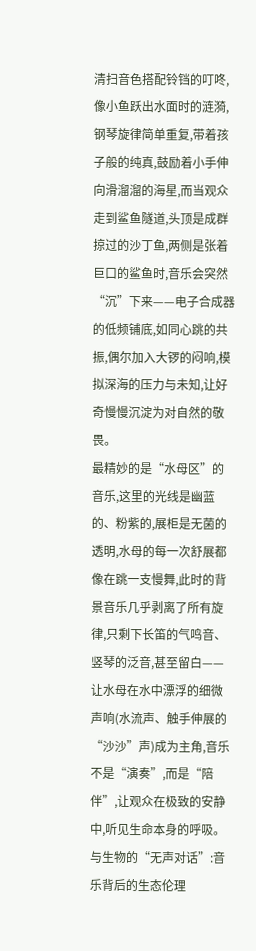清扫音色搭配铃铛的叮咚,像小鱼跃出水面时的涟漪,钢琴旋律简单重复,带着孩子般的纯真,鼓励着小手伸向滑溜溜的海星,而当观众走到鲨鱼隧道,头顶是成群掠过的沙丁鱼,两侧是张着巨口的鲨鱼时,音乐会突然“沉”下来——电子合成器的低频铺底,如同心跳的共振,偶尔加入大锣的闷响,模拟深海的压力与未知,让好奇慢慢沉淀为对自然的敬畏。
最精妙的是“水母区”的音乐,这里的光线是幽蓝的、粉紫的,展柜是无菌的透明,水母的每一次舒展都像在跳一支慢舞,此时的背景音乐几乎剥离了所有旋律,只剩下长笛的气鸣音、竖琴的泛音,甚至留白——让水母在水中漂浮的细微声响(水流声、触手伸展的“沙沙”声)成为主角,音乐不是“演奏”,而是“陪伴”,让观众在极致的安静中,听见生命本身的呼吸。
与生物的“无声对话”:音乐背后的生态伦理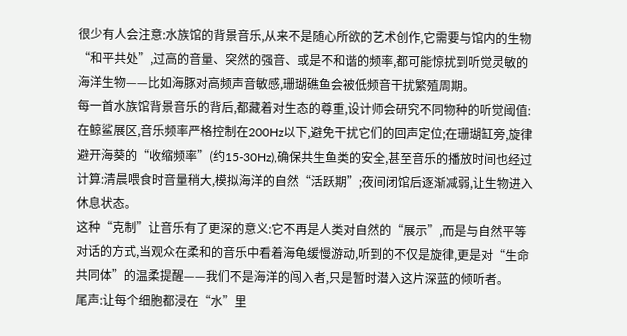很少有人会注意:水族馆的背景音乐,从来不是随心所欲的艺术创作,它需要与馆内的生物“和平共处”,过高的音量、突然的强音、或是不和谐的频率,都可能惊扰到听觉灵敏的海洋生物——比如海豚对高频声音敏感,珊瑚礁鱼会被低频音干扰繁殖周期。
每一首水族馆背景音乐的背后,都藏着对生态的尊重,设计师会研究不同物种的听觉阈值:在鲸鲨展区,音乐频率严格控制在200Hz以下,避免干扰它们的回声定位;在珊瑚缸旁,旋律避开海葵的“收缩频率”(约15-30Hz),确保共生鱼类的安全,甚至音乐的播放时间也经过计算:清晨喂食时音量稍大,模拟海洋的自然“活跃期”;夜间闭馆后逐渐减弱,让生物进入休息状态。
这种“克制”让音乐有了更深的意义:它不再是人类对自然的“展示”,而是与自然平等对话的方式,当观众在柔和的音乐中看着海龟缓慢游动,听到的不仅是旋律,更是对“生命共同体”的温柔提醒——我们不是海洋的闯入者,只是暂时潜入这片深蓝的倾听者。
尾声:让每个细胞都浸在“水”里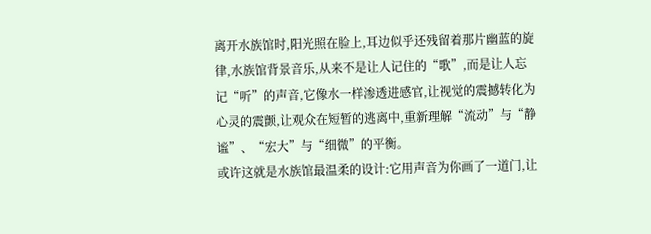离开水族馆时,阳光照在脸上,耳边似乎还残留着那片幽蓝的旋律,水族馆背景音乐,从来不是让人记住的“歌”,而是让人忘记“听”的声音,它像水一样渗透进感官,让视觉的震撼转化为心灵的震颤,让观众在短暂的逃离中,重新理解“流动”与“静谧”、“宏大”与“细微”的平衡。
或许这就是水族馆最温柔的设计:它用声音为你画了一道门,让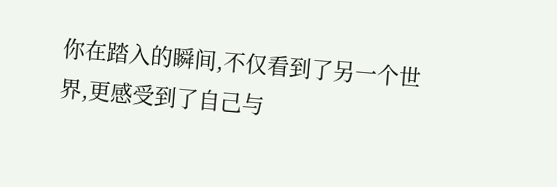你在踏入的瞬间,不仅看到了另一个世界,更感受到了自己与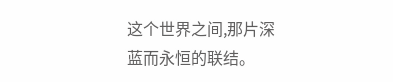这个世界之间,那片深蓝而永恒的联结。